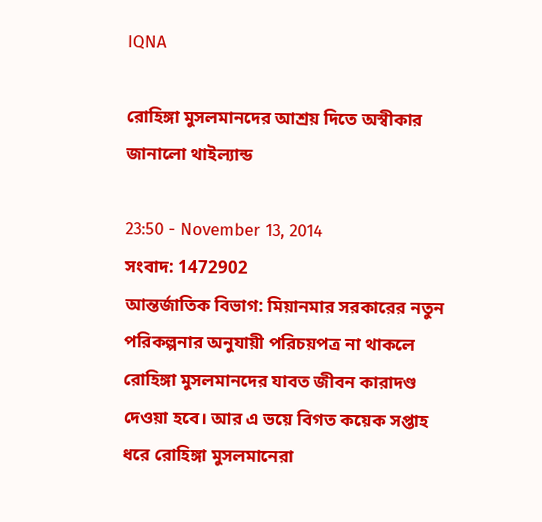IQNA

রোহিঙ্গা মুসলমানদের আশ্রয় দিতে অস্বীকার জানালো থাইল্যান্ড

23:50 - November 13, 2014
সংবাদ: 1472902
আন্তর্জাতিক বিভাগ: মিয়ানমার সরকারের নতুন পরিকল্পনার অনুযায়ী পরিচয়পত্র না থাকলে রোহিঙ্গা মুসলমানদের যাবত জীবন কারাদণ্ড দেওয়া হবে। আর এ ভয়ে বিগত কয়েক সপ্তাহ ধরে রোহিঙ্গা মুসলমানেরা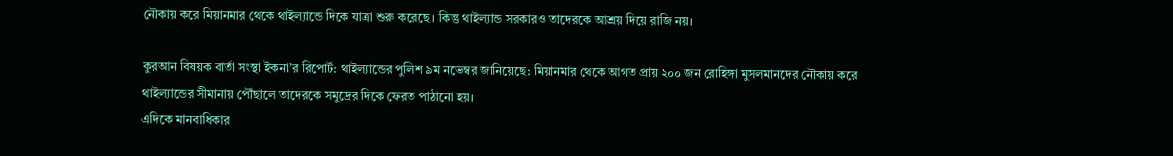নৌকায় করে মিয়ানমার থেকে থাইল্যান্ডে দিকে যাত্রা শুরু করেছে। কিন্তু থাইল্যান্ড সরকারও তাদেরকে আশ্রয় দিয়ে রাজি নয়।

কুরআন বিষয়ক বার্তা সংস্থা ইকনা’র রিপোর্ট: থাইল্যান্ডের পুলিশ ৯ম নভেম্বর জানিয়েছে: মিয়ানমার থেকে আগত প্রায় ২০০ জন রোহিঙ্গা মুসলমানদের নৌকায় করে থাইল্যান্ডের সীমানায় পৌঁছালে তাদেরকে সমুদ্রের দিকে ফেরত পাঠানো হয়।
এদিকে মানবাধিকার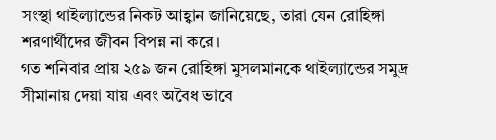সংস্থা থাইল্যান্ডের নিকট আহ্বান জানিয়েছে, তারা যেন রোহিঙ্গা শরণার্থীদের জীবন বিপন্ন না করে।
গত শনিবার প্রায় ২৫৯ জন রোহিঙ্গা মুসলমানকে থাইল্যান্ডের সমুদ্র সীমানায় দেয়া যায় এবং অবৈধ ভাবে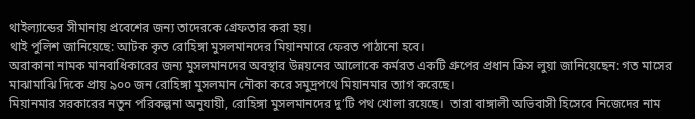থাইল্যান্ডের সীমানায় প্রবেশের জন্য তাদেরকে গ্রেফতার করা হয়।
থাই পুলিশ জানিয়েছে: আটক কৃত রোহিঙ্গা মুসলমানদের মিয়ানমারে ফেরত পাঠানো হবে।
অরাকানা নামক মানবাধিকারের জন্য মুসলমানদের অবস্থার উন্নয়নের আলোকে কর্মরত একটি গ্রুপের প্রধান ক্রিস লুয়া জানিয়েছেন: গত মাসের মাঝামাঝি দিকে প্রায় ৯০০ জন রোহিঙ্গা মুসলমান নৌকা করে সমুদ্রপথে মিয়ানমার ত্যাগ করেছে।
মিয়ানমার সরকারের নতুন পরিকল্পনা অনুযায়ী, রোহিঙ্গা মুসলমানদের দু’টি পথ খোলা রয়েছে।  তারা বাঙ্গালী অভিবাসী হিসেবে নিজেদের নাম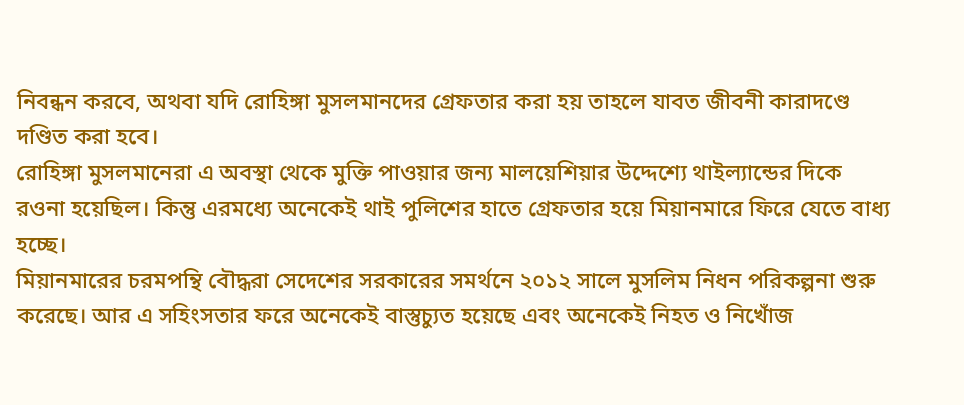নিবন্ধন করবে, অথবা যদি রোহিঙ্গা মুসলমানদের গ্রেফতার করা হয় তাহলে যাবত জীবনী কারাদণ্ডে দণ্ডিত করা হবে।
রোহিঙ্গা মুসলমানেরা এ অবস্থা থেকে মুক্তি পাওয়ার জন্য মালয়েশিয়ার উদ্দেশ্যে থাইল্যান্ডের দিকে রওনা হয়েছিল। কিন্তু এরমধ্যে অনেকেই থাই পুলিশের হাতে গ্রেফতার হয়ে মিয়ানমারে ফিরে যেতে বাধ্য হচ্ছে।
মিয়ানমারের চরমপন্থি বৌদ্ধরা সেদেশের সরকারের সমর্থনে ২০১২ সালে মুসলিম নিধন পরিকল্পনা শুরু করেছে। আর এ সহিংসতার ফরে অনেকেই বাস্তুচ্যুত হয়েছে এবং অনেকেই নিহত ও নিখোঁজ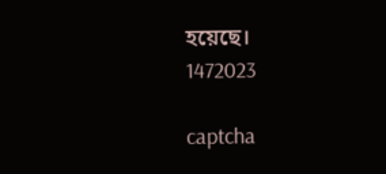হয়েছে।
1472023

captcha